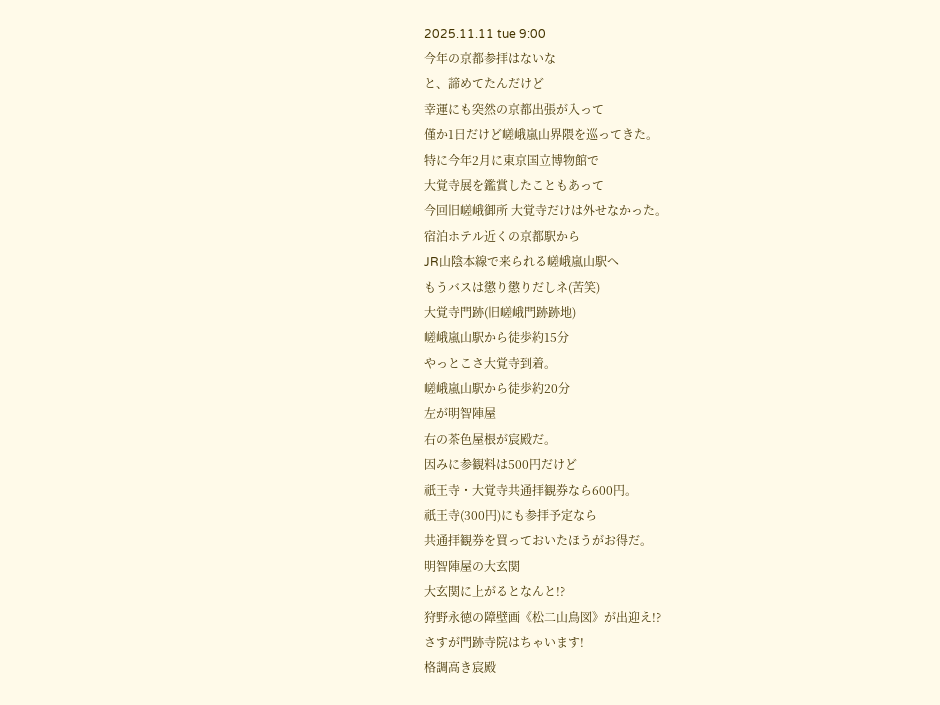2025.11.11 tue 9:00
今年の京都参拝はないな
と、諦めてたんだけど
幸運にも突然の京都出張が入って
僅か1日だけど嵯峨嵐山界隈を巡ってきた。
特に今年2月に東京国立博物館で
大覚寺展を鑑賞したこともあって
今回旧嵯峨御所 大覚寺だけは外せなかった。
宿泊ホテル近くの京都駅から
JR山陰本線で来られる嵯峨嵐山駅へ
もうバスは懲り懲りだしネ(苦笑)
大覚寺門跡(旧嵯峨門跡跡地)
嵯峨嵐山駅から徒歩約15分
やっとこさ大覚寺到着。
嵯峨嵐山駅から徒歩約20分
左が明智陣屋
右の茶色屋根が宸殿だ。
因みに参観料は500円だけど
祇王寺・大覚寺共通拝観券なら600円。
祇王寺(300円)にも参拝予定なら
共通拝観券を買っておいたほうがお得だ。
明智陣屋の大玄関
大玄関に上がるとなんと!?
狩野永徳の障壁画《松二山鳥図》が出迎え!?
さすが門跡寺院はちゃいます!
格調高き宸殿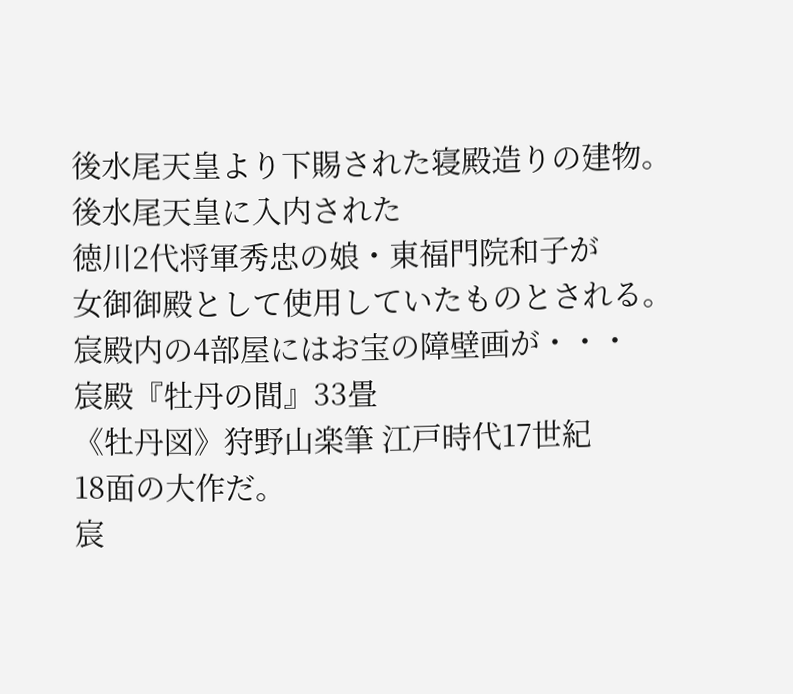後水尾天皇より下賜された寝殿造りの建物。
後水尾天皇に入内された
徳川2代将軍秀忠の娘・東福門院和子が
女御御殿として使用していたものとされる。
宸殿内の4部屋にはお宝の障壁画が・・・
宸殿『牡丹の間』33畳
《牡丹図》狩野山楽筆 江戸時代17世紀
18面の大作だ。
宸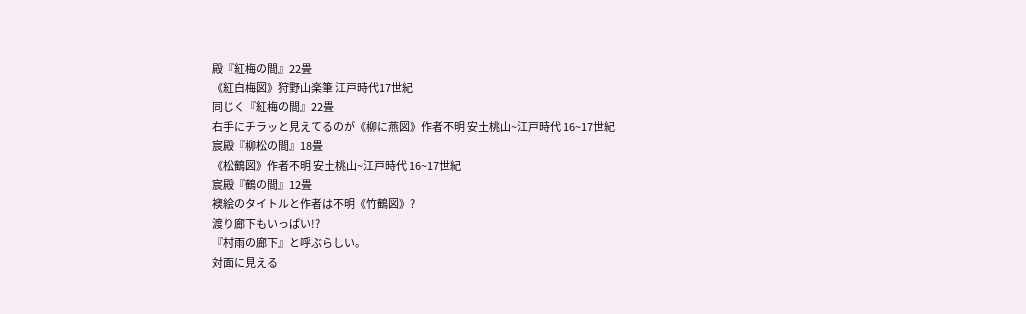殿『紅梅の間』22畳
《紅白梅図》狩野山楽筆 江戸時代17世紀
同じく『紅梅の間』22畳
右手にチラッと見えてるのが《柳に燕図》作者不明 安土桃山~江戸時代 16~17世紀
宸殿『柳松の間』18畳
《松鶴図》作者不明 安土桃山~江戸時代 16~17世紀
宸殿『鶴の間』12畳
襖絵のタイトルと作者は不明《竹鶴図》?
渡り廊下もいっぱい!?
『村雨の廊下』と呼ぶらしい。
対面に見える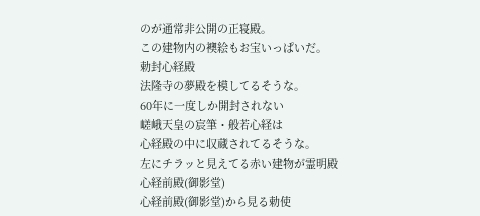のが通常非公開の正寝殿。
この建物内の襖絵もお宝いっぱいだ。
勅封心経殿
法隆寺の夢殿を模してるそうな。
60年に一度しか開封されない
嵯峨天皇の宸筆・般若心経は
心経殿の中に収蔵されてるそうな。
左にチラッと見えてる赤い建物が霊明殿
心経前殿(御影堂)
心経前殿(御影堂)から見る勅使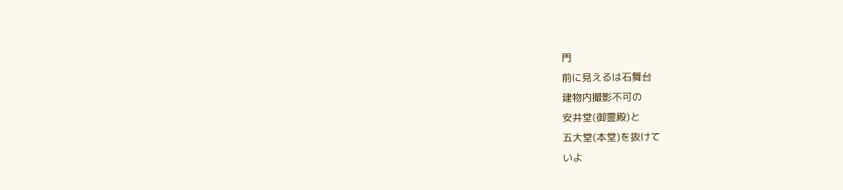門
前に見えるは石舞台
建物内撮影不可の
安井堂(御霊殿)と
五大堂(本堂)を抜けて
いよ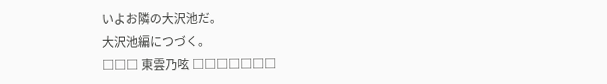いよお隣の大沢池だ。
大沢池編につづく。
□□□ 東雲乃呟 □□□□□□□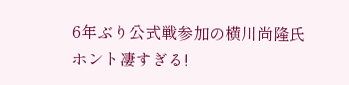6年ぶり公式戦参加の横川尚隆氏
ホント凄すぎる!